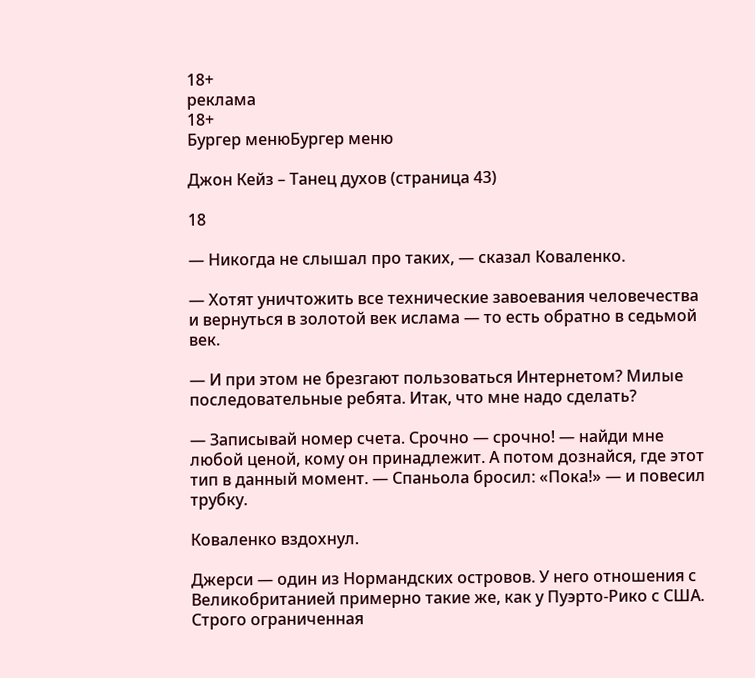18+
реклама
18+
Бургер менюБургер меню

Джон Кейз – Танец духов (страница 43)

18

— Никогда не слышал про таких, — сказал Коваленко.

— Хотят уничтожить все технические завоевания человечества и вернуться в золотой век ислама — то есть обратно в седьмой век.

— И при этом не брезгают пользоваться Интернетом? Милые последовательные ребята. Итак, что мне надо сделать?

— Записывай номер счета. Срочно — срочно! — найди мне любой ценой, кому он принадлежит. А потом дознайся, где этот тип в данный момент. — Спаньола бросил: «Пока!» — и повесил трубку.

Коваленко вздохнул.

Джерси — один из Нормандских островов. У него отношения с Великобританией примерно такие же, как у Пуэрто-Рико с США. Строго ограниченная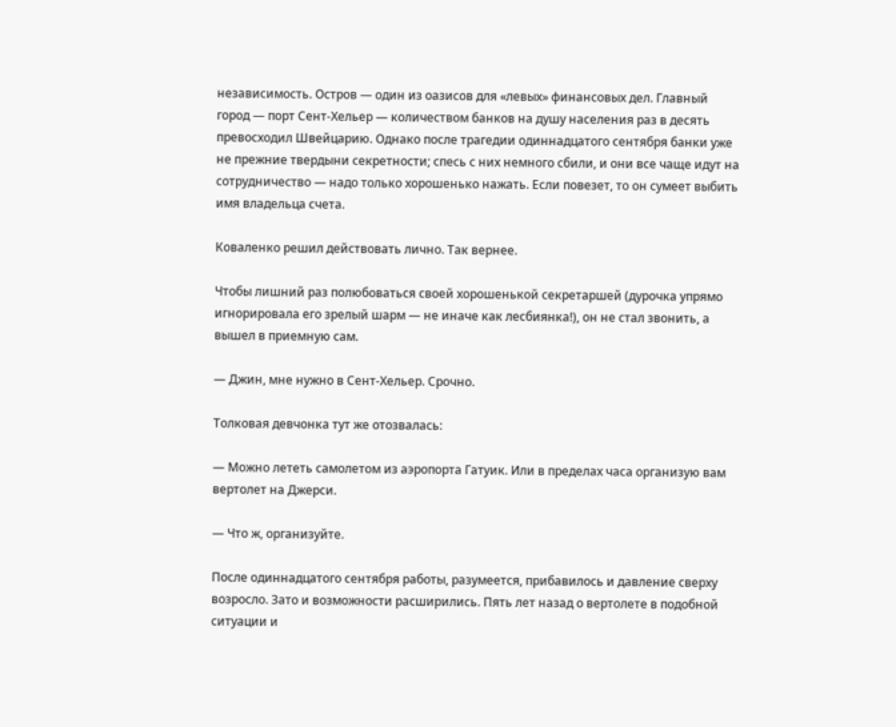независимость. Остров — один из оазисов для «левых» финансовых дел. Главный город — порт Сент-Хельер — количеством банков на душу населения раз в десять превосходил Швейцарию. Однако после трагедии одиннадцатого сентября банки уже не прежние твердыни секретности; спесь с них немного сбили, и они все чаще идут на сотрудничество — надо только хорошенько нажать. Если повезет, то он сумеет выбить имя владельца счета.

Коваленко решил действовать лично. Так вернее.

Чтобы лишний раз полюбоваться своей хорошенькой секретаршей (дурочка упрямо игнорировала его зрелый шарм — не иначе как лесбиянка!), он не стал звонить, а вышел в приемную сам.

— Джин, мне нужно в Сент-Хельер. Срочно.

Толковая девчонка тут же отозвалась:

— Можно лететь самолетом из аэропорта Гатуик. Или в пределах часа организую вам вертолет на Джерси.

— Что ж, организуйте.

После одиннадцатого сентября работы, разумеется, прибавилось и давление сверху возросло. Зато и возможности расширились. Пять лет назад о вертолете в подобной ситуации и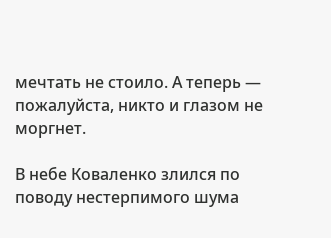мечтать не стоило. А теперь — пожалуйста, никто и глазом не моргнет.

В небе Коваленко злился по поводу нестерпимого шума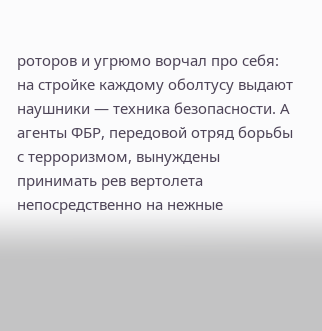роторов и угрюмо ворчал про себя: на стройке каждому оболтусу выдают наушники — техника безопасности. А агенты ФБР, передовой отряд борьбы с терроризмом, вынуждены принимать рев вертолета непосредственно на нежные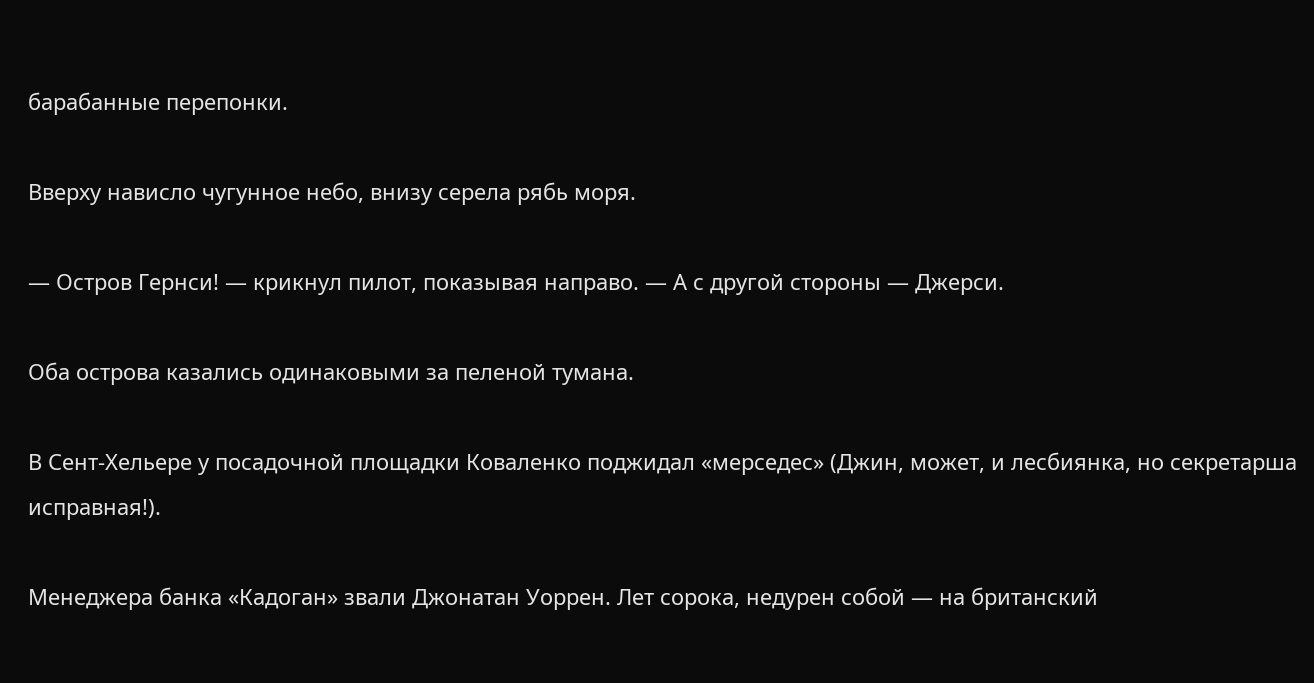барабанные перепонки.

Вверху нависло чугунное небо, внизу серела рябь моря.

— Остров Гернси! — крикнул пилот, показывая направо. — А с другой стороны — Джерси.

Оба острова казались одинаковыми за пеленой тумана.

В Сент-Хельере у посадочной площадки Коваленко поджидал «мерседес» (Джин, может, и лесбиянка, но секретарша исправная!).

Менеджера банка «Кадоган» звали Джонатан Уоррен. Лет сорока, недурен собой — на британский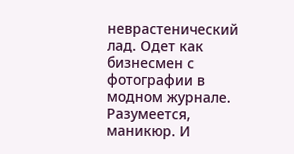неврастенический лад. Одет как бизнесмен с фотографии в модном журнале. Разумеется, маникюр. И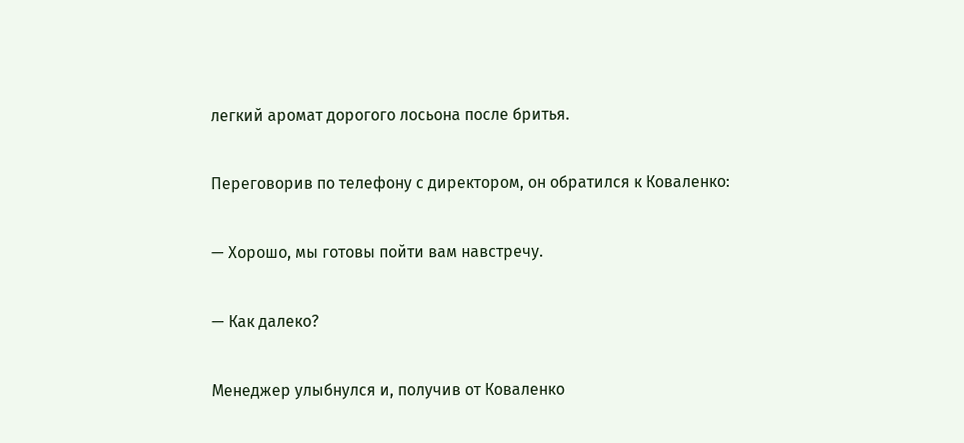легкий аромат дорогого лосьона после бритья.

Переговорив по телефону с директором, он обратился к Коваленко:

— Хорошо, мы готовы пойти вам навстречу.

— Как далеко?

Менеджер улыбнулся и, получив от Коваленко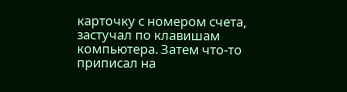карточку с номером счета, застучал по клавишам компьютера. Затем что-то приписал на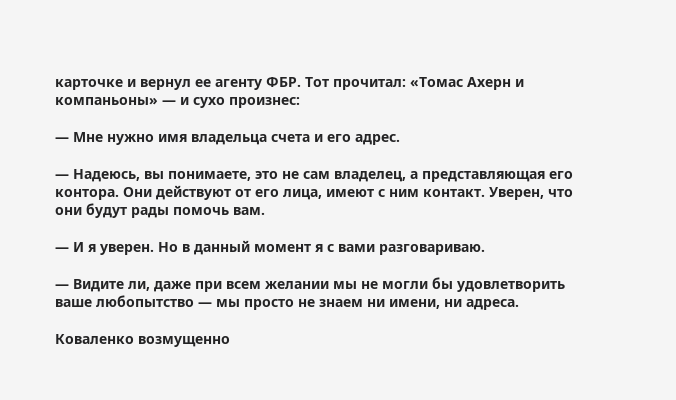карточке и вернул ее агенту ФБР. Тот прочитал: «Томас Ахерн и компаньоны» — и сухо произнес:

— Мне нужно имя владельца счета и его адрес.

— Надеюсь, вы понимаете, это не сам владелец, а представляющая его контора. Они действуют от его лица, имеют с ним контакт. Уверен, что они будут рады помочь вам.

— И я уверен. Но в данный момент я с вами разговариваю.

— Видите ли, даже при всем желании мы не могли бы удовлетворить ваше любопытство — мы просто не знаем ни имени, ни адреса.

Коваленко возмущенно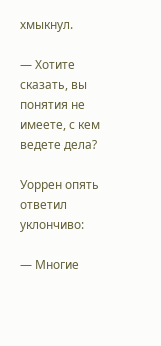хмыкнул.

— Хотите сказать, вы понятия не имеете, с кем ведете дела?

Уоррен опять ответил уклончиво:

— Многие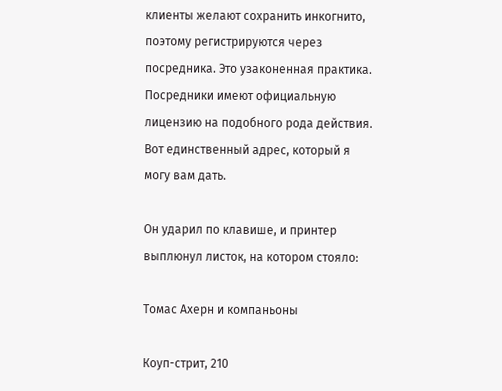клиенты желают сохранить инкогнито, поэтому регистрируются через посредника. Это узаконенная практика. Посредники имеют официальную лицензию на подобного рода действия. Вот единственный адрес, который я могу вам дать.

Он ударил по клавише, и принтер выплюнул листок, на котором стояло:

Томас Ахерн и компаньоны

Коуп-стрит, 210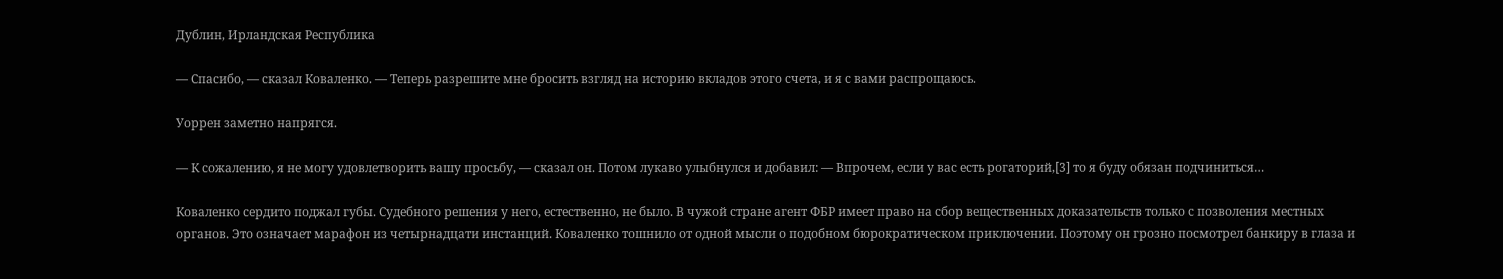Дублин, Ирландская Республика

— Спасибо, — сказал Коваленко. — Теперь разрешите мне бросить взгляд на историю вкладов этого счета, и я с вами распрощаюсь.

Уоррен заметно напрягся.

— К сожалению, я не могу удовлетворить вашу просьбу, — сказал он. Потом лукаво улыбнулся и добавил: — Впрочем, если у вас есть рогаторий,[3] то я буду обязан подчиниться…

Коваленко сердито поджал губы. Судебного решения у него, естественно, не было. В чужой стране агент ФБР имеет право на сбор вещественных доказательств только с позволения местных органов. Это означает марафон из четырнадцати инстанций. Коваленко тошнило от одной мысли о подобном бюрократическом приключении. Поэтому он грозно посмотрел банкиру в глаза и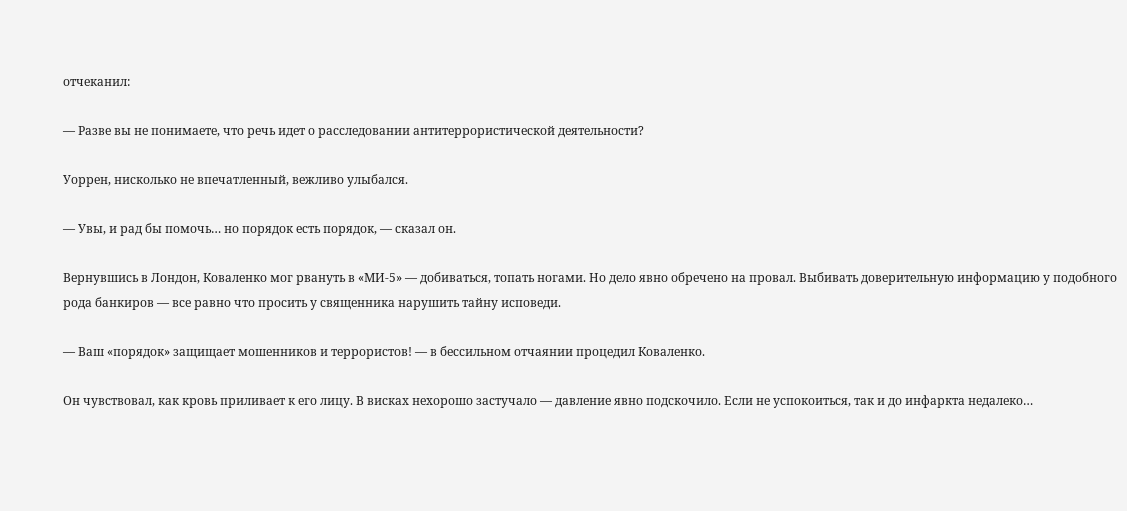отчеканил:

— Разве вы не понимаете, что речь идет о расследовании антитеррористической деятельности?

Уоррен, нисколько не впечатленный, вежливо улыбался.

— Увы, и рад бы помочь… но порядок есть порядок, — сказал он.

Вернувшись в Лондон, Коваленко мог рвануть в «МИ-5» — добиваться, топать ногами. Но дело явно обречено на провал. Выбивать доверительную информацию у подобного рода банкиров — все равно что просить у священника нарушить тайну исповеди.

— Ваш «порядок» защищает мошенников и террористов! — в бессильном отчаянии процедил Коваленко.

Он чувствовал, как кровь приливает к его лицу. В висках нехорошо застучало — давление явно подскочило. Если не успокоиться, так и до инфаркта недалеко…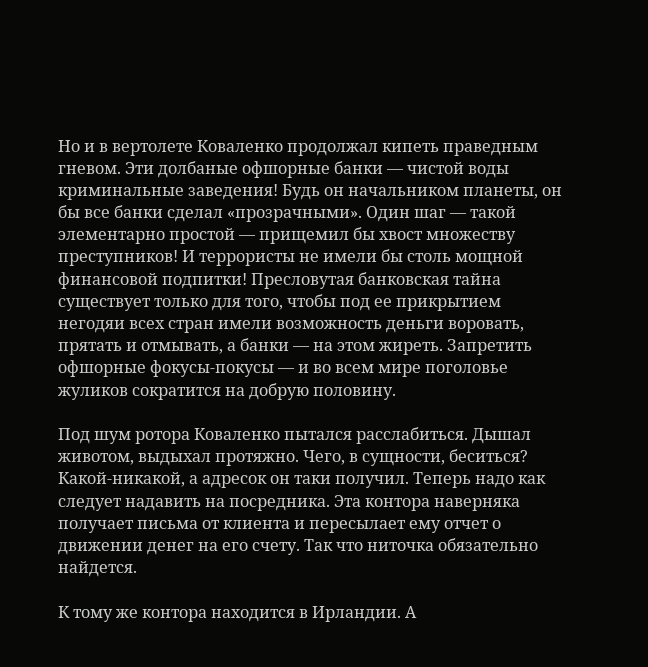Но и в вертолете Коваленко продолжал кипеть праведным гневом. Эти долбаные офшорные банки — чистой воды криминальные заведения! Будь он начальником планеты, он бы все банки сделал «прозрачными». Один шаг — такой элементарно простой — прищемил бы хвост множеству преступников! И террористы не имели бы столь мощной финансовой подпитки! Пресловутая банковская тайна существует только для того, чтобы под ее прикрытием негодяи всех стран имели возможность деньги воровать, прятать и отмывать, а банки — на этом жиреть. Запретить офшорные фокусы-покусы — и во всем мире поголовье жуликов сократится на добрую половину.

Под шум ротора Коваленко пытался расслабиться. Дышал животом, выдыхал протяжно. Чего, в сущности, беситься? Какой-никакой, а адресок он таки получил. Теперь надо как следует надавить на посредника. Эта контора наверняка получает письма от клиента и пересылает ему отчет о движении денег на его счету. Так что ниточка обязательно найдется.

К тому же контора находится в Ирландии. А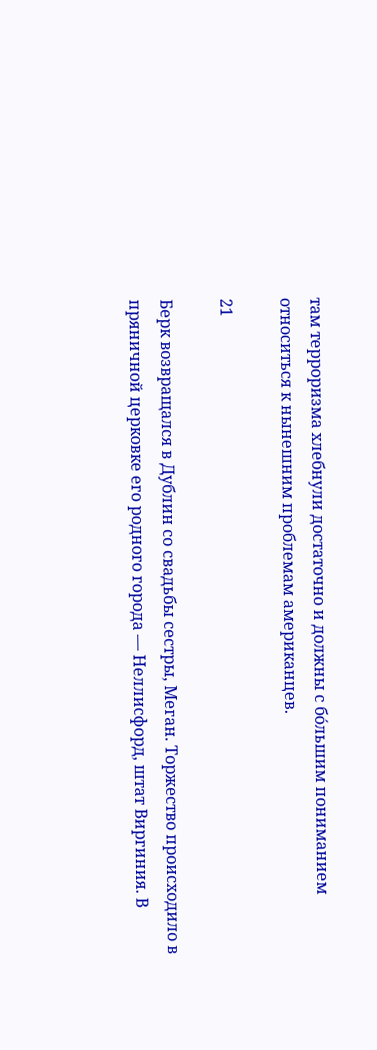там терроризма хлебнули достаточно и должны с бо́льшим пониманием относиться к нынешним проблемам американцев.

21

Берк возвращался в Дублин со свадьбы сестры, Меган. Торжество происходило в пряничной церковке его родного города — Неллисфорд, штат Виргиния. В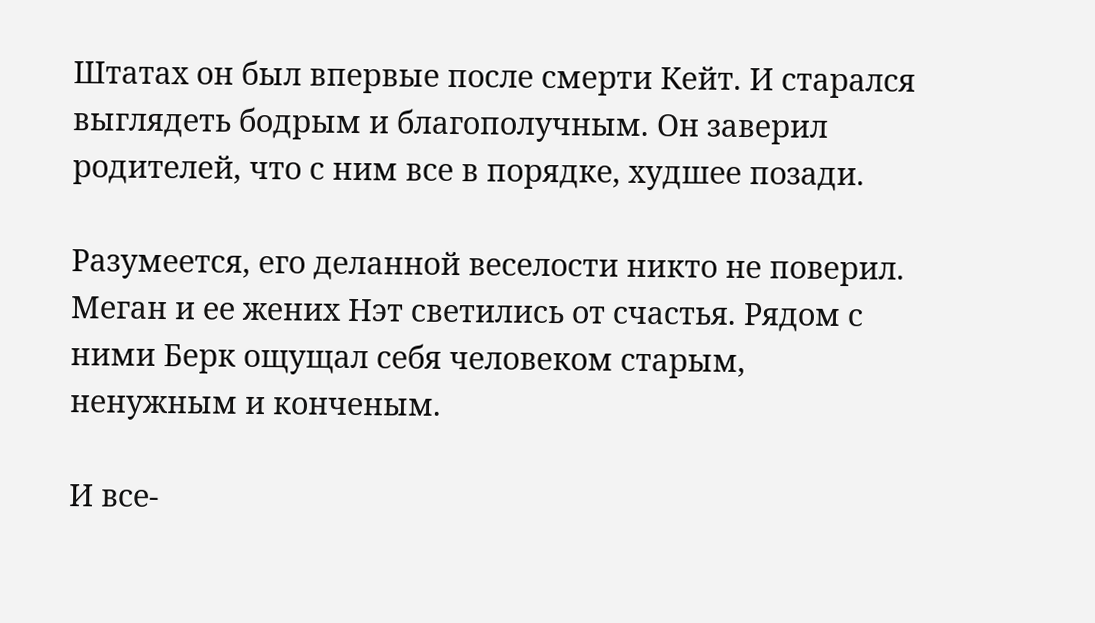Штатах он был впервые после смерти Кейт. И старался выглядеть бодрым и благополучным. Он заверил родителей, что с ним все в порядке, худшее позади.

Разумеется, его деланной веселости никто не поверил. Меган и ее жених Нэт светились от счастья. Рядом с ними Берк ощущал себя человеком старым, ненужным и конченым.

И все-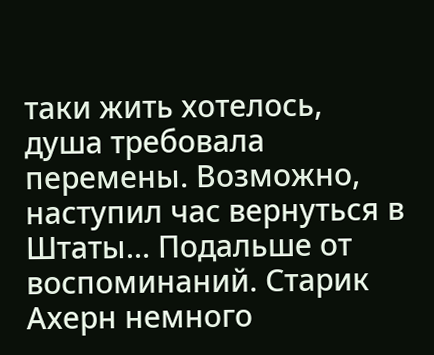таки жить хотелось, душа требовала перемены. Возможно, наступил час вернуться в Штаты… Подальше от воспоминаний. Старик Ахерн немного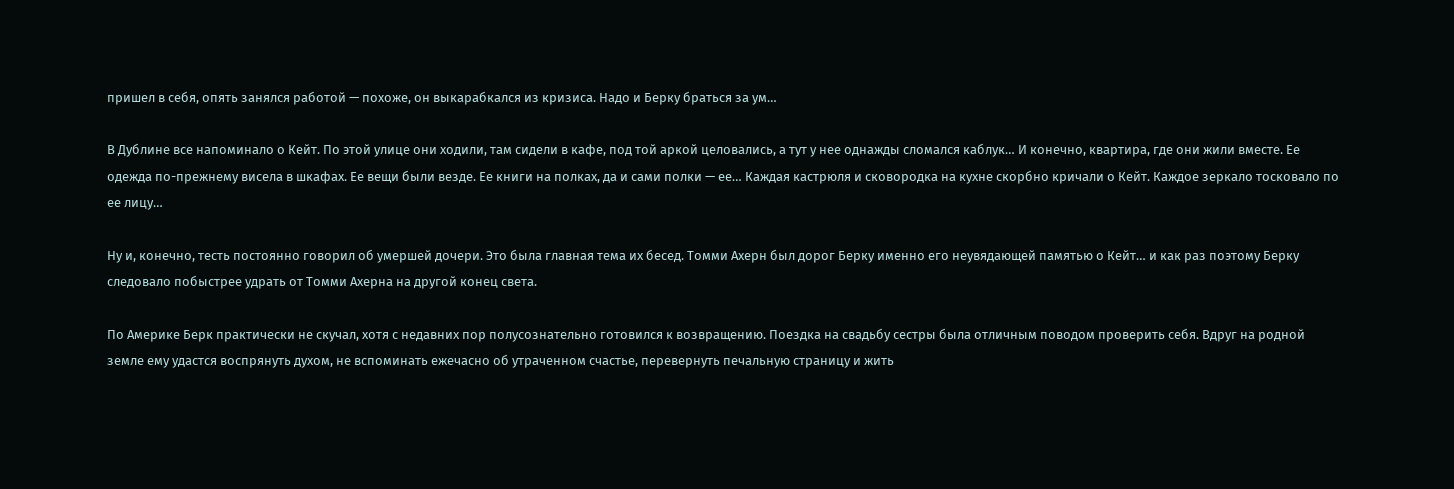пришел в себя, опять занялся работой — похоже, он выкарабкался из кризиса. Надо и Берку браться за ум…

В Дублине все напоминало о Кейт. По этой улице они ходили, там сидели в кафе, под той аркой целовались, а тут у нее однажды сломался каблук… И конечно, квартира, где они жили вместе. Ее одежда по-прежнему висела в шкафах. Ее вещи были везде. Ее книги на полках, да и сами полки — ее… Каждая кастрюля и сковородка на кухне скорбно кричали о Кейт. Каждое зеркало тосковало по ее лицу…

Ну и, конечно, тесть постоянно говорил об умершей дочери. Это была главная тема их бесед. Томми Ахерн был дорог Берку именно его неувядающей памятью о Кейт… и как раз поэтому Берку следовало побыстрее удрать от Томми Ахерна на другой конец света.

По Америке Берк практически не скучал, хотя с недавних пор полусознательно готовился к возвращению. Поездка на свадьбу сестры была отличным поводом проверить себя. Вдруг на родной земле ему удастся воспрянуть духом, не вспоминать ежечасно об утраченном счастье, перевернуть печальную страницу и жить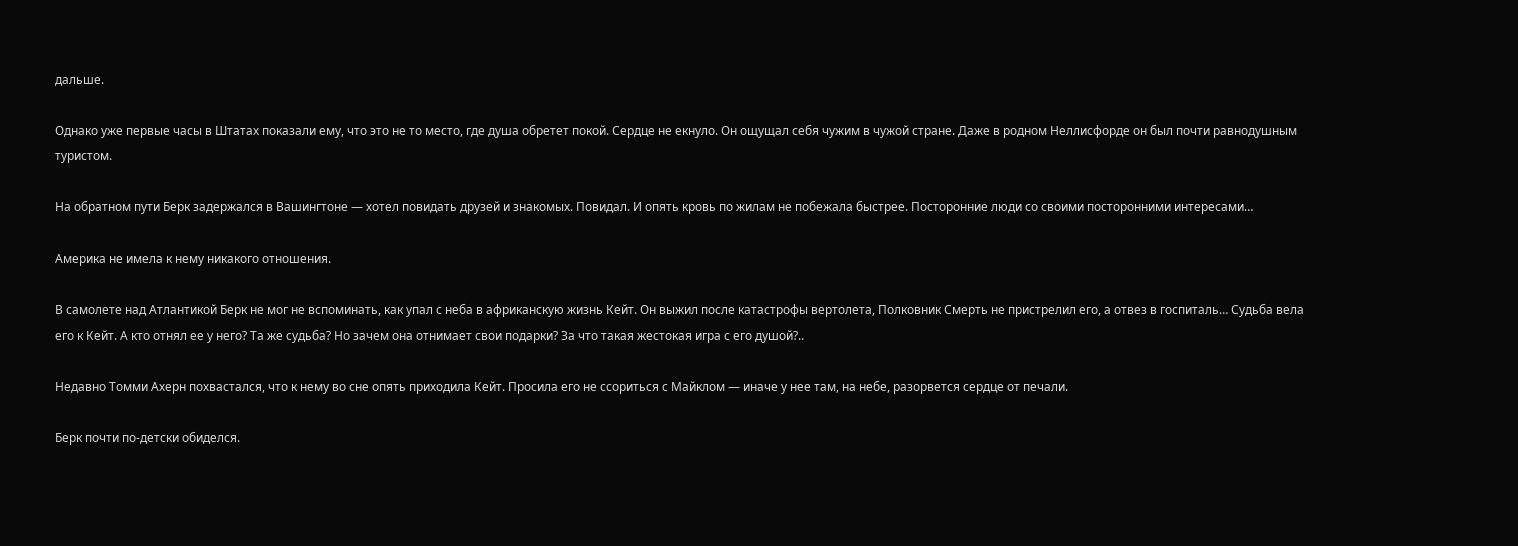дальше.

Однако уже первые часы в Штатах показали ему, что это не то место, где душа обретет покой. Сердце не екнуло. Он ощущал себя чужим в чужой стране. Даже в родном Неллисфорде он был почти равнодушным туристом.

На обратном пути Берк задержался в Вашингтоне — хотел повидать друзей и знакомых. Повидал. И опять кровь по жилам не побежала быстрее. Посторонние люди со своими посторонними интересами…

Америка не имела к нему никакого отношения.

В самолете над Атлантикой Берк не мог не вспоминать, как упал с неба в африканскую жизнь Кейт. Он выжил после катастрофы вертолета, Полковник Смерть не пристрелил его, а отвез в госпиталь… Судьба вела его к Кейт. А кто отнял ее у него? Та же судьба? Но зачем она отнимает свои подарки? За что такая жестокая игра с его душой?..

Недавно Томми Ахерн похвастался, что к нему во сне опять приходила Кейт. Просила его не ссориться с Майклом — иначе у нее там, на небе, разорвется сердце от печали.

Берк почти по-детски обиделся.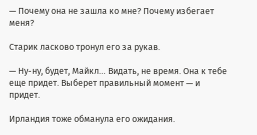— Почему она не зашла ко мне? Почему избегает меня?

Старик ласково тронул его за рукав.

— Ну-ну, будет, Майкл… Видать, не время. Она к тебе еще придет. Выберет правильный момент — и придет.

Ирландия тоже обманула его ожидания.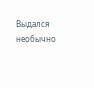Выдался необычно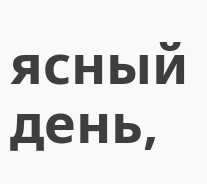ясный день,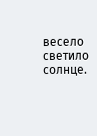весело светило солнце.